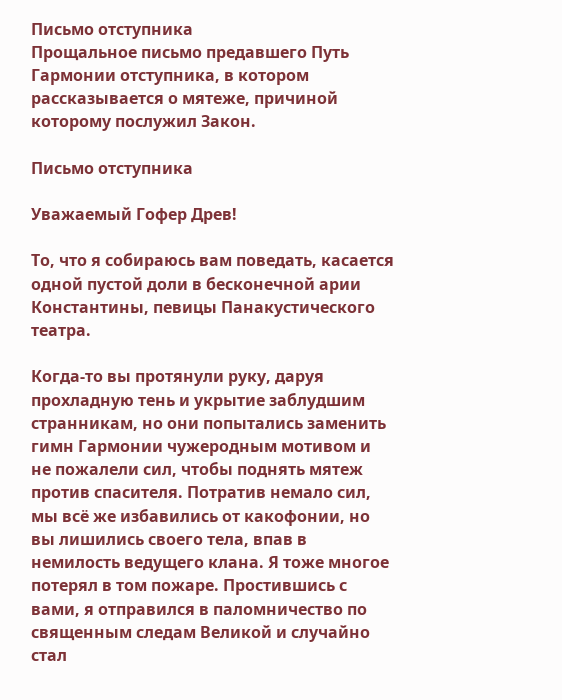Письмо отступника
Прощальное письмо предавшего Путь Гармонии отступника, в котором рассказывается о мятеже, причиной которому послужил Закон.

Письмо отступника

Уважаемый Гофер Древ!

То, что я собираюсь вам поведать, касается одной пустой доли в бесконечной арии Константины, певицы Панакустического театра.

Когда-то вы протянули руку, даруя прохладную тень и укрытие заблудшим странникам, но они попытались заменить гимн Гармонии чужеродным мотивом и не пожалели сил, чтобы поднять мятеж против спасителя. Потратив немало сил, мы всё же избавились от какофонии, но вы лишились своего тела, впав в немилость ведущего клана. Я тоже многое потерял в том пожаре. Простившись с вами, я отправился в паломничество по священным следам Великой и случайно стал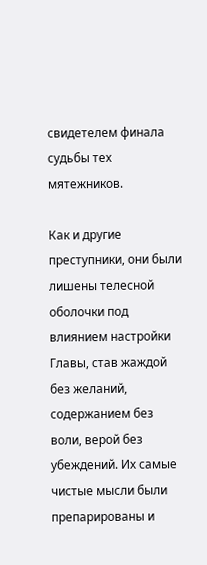свидетелем финала судьбы тех мятежников.

Как и другие преступники, они были лишены телесной оболочки под влиянием настройки Главы, став жаждой без желаний, содержанием без воли, верой без убеждений. Их самые чистые мысли были препарированы и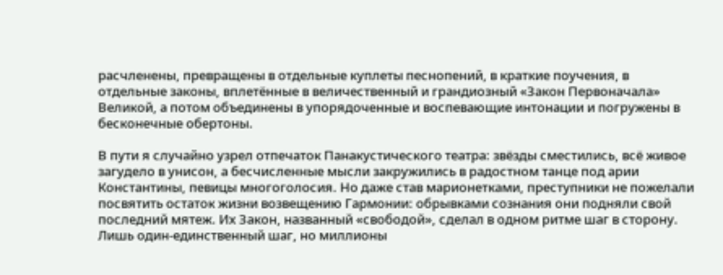расчленены, превращены в отдельные куплеты песнопений, в краткие поучения, в отдельные законы, вплетённые в величественный и грандиозный «Закон Первоначала» Великой, а потом объединены в упорядоченные и воспевающие интонации и погружены в бесконечные обертоны.

В пути я случайно узрел отпечаток Панакустического театра: звёзды сместились, всё живое загудело в унисон, а бесчисленные мысли закружились в радостном танце под арии Константины, певицы многоголосия. Но даже став марионетками, преступники не пожелали посвятить остаток жизни возвещению Гармонии: обрывками сознания они подняли свой последний мятеж. Их Закон, названный «свободой», сделал в одном ритме шаг в сторону. Лишь один-единственный шаг, но миллионы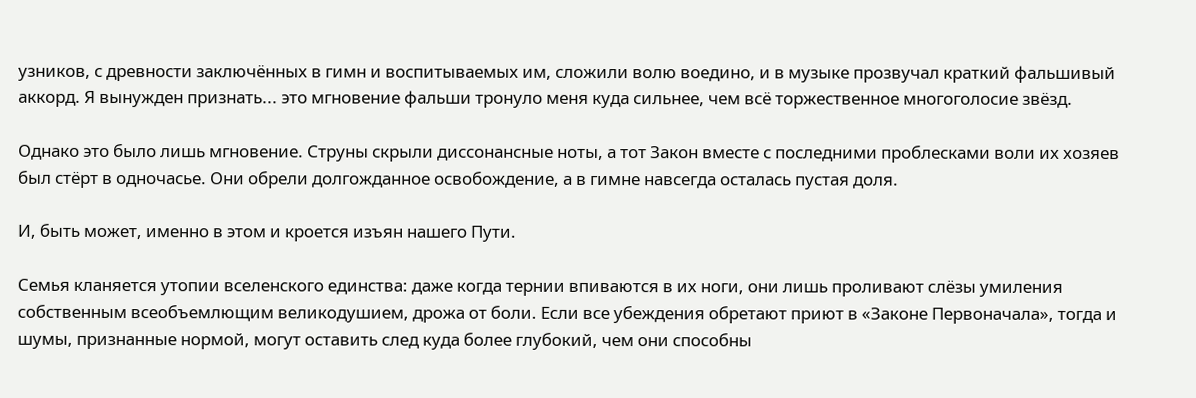узников, с древности заключённых в гимн и воспитываемых им, сложили волю воедино, и в музыке прозвучал краткий фальшивый аккорд. Я вынужден признать... это мгновение фальши тронуло меня куда сильнее, чем всё торжественное многоголосие звёзд.

Однако это было лишь мгновение. Струны скрыли диссонансные ноты, а тот Закон вместе с последними проблесками воли их хозяев был стёрт в одночасье. Они обрели долгожданное освобождение, а в гимне навсегда осталась пустая доля.

И, быть может, именно в этом и кроется изъян нашего Пути.

Семья кланяется утопии вселенского единства: даже когда тернии впиваются в их ноги, они лишь проливают слёзы умиления собственным всеобъемлющим великодушием, дрожа от боли. Если все убеждения обретают приют в «Законе Первоначала», тогда и шумы, признанные нормой, могут оставить след куда более глубокий, чем они способны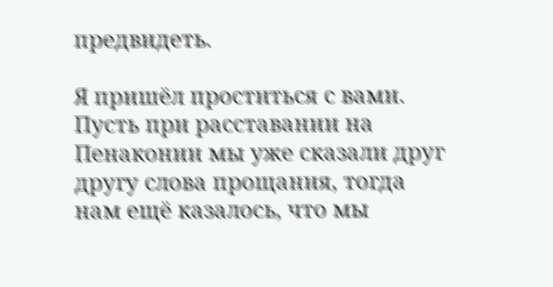предвидеть.

Я пришёл проститься с вами. Пусть при расставании на Пенаконии мы уже сказали друг другу слова прощания, тогда нам ещё казалось, что мы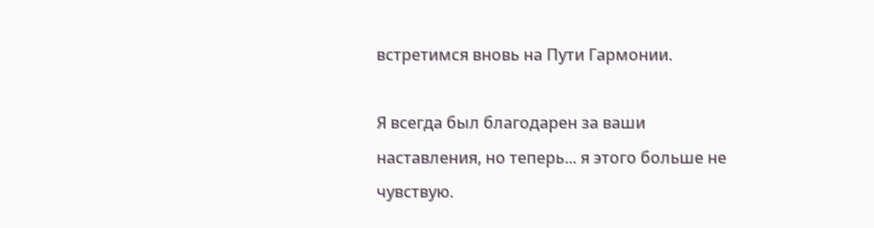встретимся вновь на Пути Гармонии.

Я всегда был благодарен за ваши наставления, но теперь... я этого больше не чувствую.